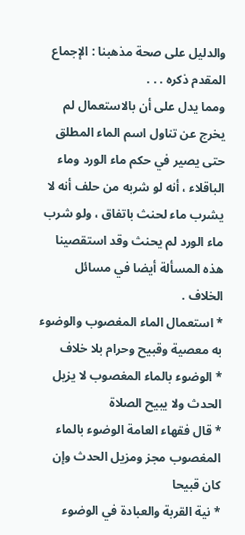والدليل على صحة مذهبنا : الإجماع المقدم ذكره . . .
ومما يدل على أن بالاستعمال لم يخرج عن تناول اسم الماء المطلق حتى يصير في حكم ماء الورد وماء الباقلاء ، أنه لو شربه من حلف أنه لا يشرب ماء لحنث باتفاق ، ولو شرب ماء الورد لم يحنث وقد استقصينا هذه المسألة أيضا في مسائل الخلاف .
* استعمال الماء المغصوب والوضوء به معصية وقبيح وحرام بلا خلاف
* الوضوء بالماء المغصوب لا يزيل الحدث ولا يبيح الصلاة
* قال فقهاء العامة الوضوء بالماء المغصوب مجز ومزيل الحدث وإن كان قبيحا
* نية القربة والعبادة في الوضوء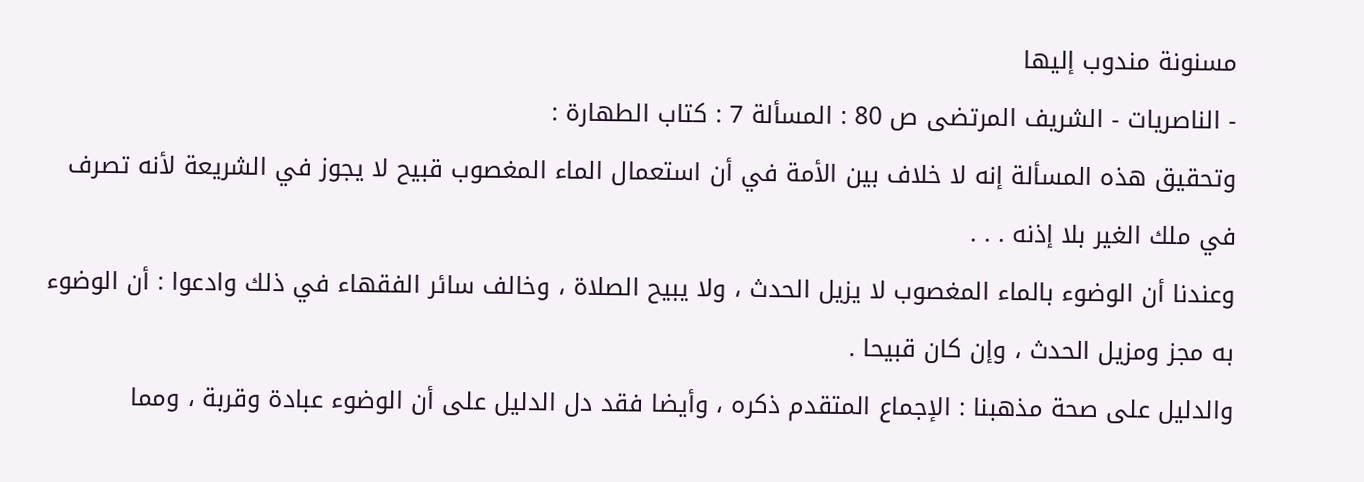مسنونة مندوب إليها
- الناصريات - الشريف المرتضى ص 80 : المسألة 7 : كتاب الطهارة :
وتحقيق هذه المسألة إنه لا خلاف بين الأمة في أن استعمال الماء المغصوب قبيح لا يجوز في الشريعة لأنه تصرف في ملك الغير بلا إذنه . . .
وعندنا أن الوضوء بالماء المغصوب لا يزيل الحدث ، ولا يبيح الصلاة ، وخالف سائر الفقهاء في ذلك وادعوا : أن الوضوء به مجز ومزيل الحدث ، وإن كان قبيحا .
والدليل على صحة مذهبنا : الإجماع المتقدم ذكره ، وأيضا فقد دل الدليل على أن الوضوء عبادة وقربة ، ومما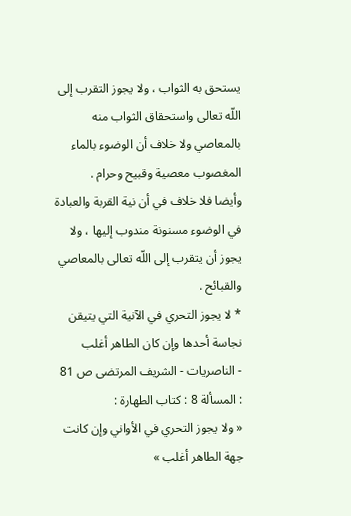يستحق به الثواب ، ولا يجوز التقرب إلى اللّه تعالى واستحقاق الثواب منه بالمعاصي ولا خلاف أن الوضوء بالماء المغصوب معصية وقبيح وحرام .
وأيضا فلا خلاف في أن نية القربة والعبادة في الوضوء مسنونة مندوب إليها ، ولا يجوز أن يتقرب إلى اللّه تعالى بالمعاصي والقبائح .
* لا يجوز التحري في الآنية التي يتيقن نجاسة أحدها وإن كان الطاهر أغلب
- الناصريات - الشريف المرتضى ص 81 : المسألة 8 : كتاب الطهارة :
« ولا يجوز التحري في الأواني وإن كانت جهة الطاهر أغلب »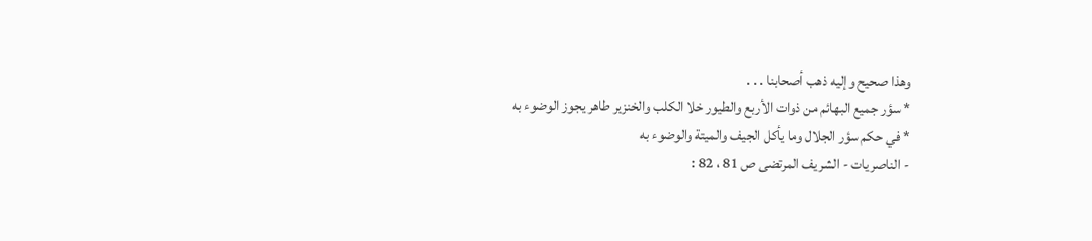وهذا صحيح وإليه ذهب أصحابنا . . .
* سؤر جميع البهائم من ذوات الأربع والطيور خلا الكلب والخنزير طاهر يجوز الوضوء به
* في حكم سؤر الجلال وما يأكل الجيف والميتة والوضوء به
- الناصريات - الشريف المرتضى ص 81 ، 82 :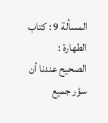المسألة 9 : كتاب الطهارة :
الصحيح عندنا أن سؤر جميع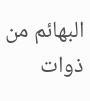البهائم من ذوات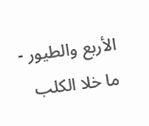الأربع والطيور - ما خلا الكلب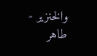والخنزير - طاهر